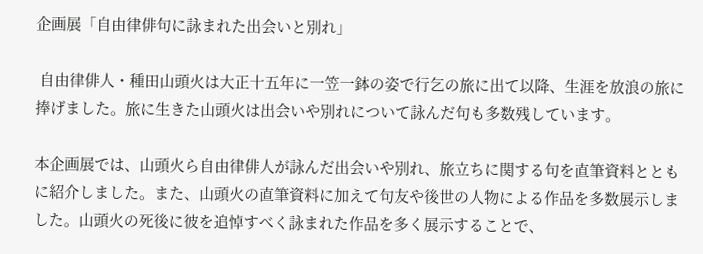企画展「自由律俳句に詠まれた出会いと別れ」

 自由律俳人・種田山頭火は大正十五年に一笠一鉢の姿で行乞の旅に出て以降、生涯を放浪の旅に捧げました。旅に生きた山頭火は出会いや別れについて詠んだ句も多数残しています。

本企画展では、山頭火ら自由律俳人が詠んだ出会いや別れ、旅立ちに関する句を直筆資料とともに紹介しました。また、山頭火の直筆資料に加えて句友や後世の人物による作品を多数展示しました。山頭火の死後に彼を追悼すべく詠まれた作品を多く展示することで、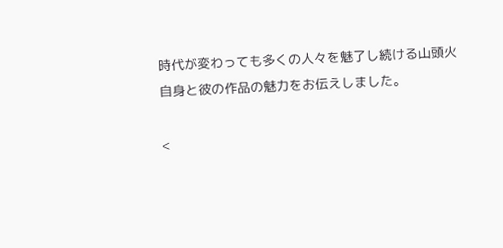時代が変わっても多くの人々を魅了し続ける山頭火自身と彼の作品の魅力をお伝えしました。

<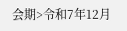会期>令和7年12月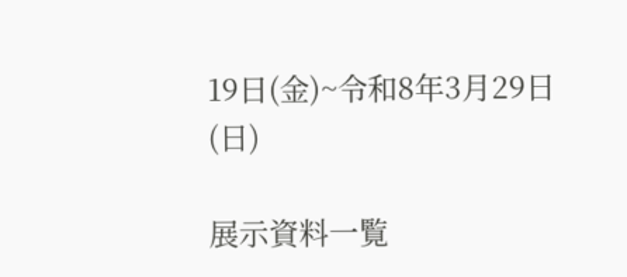19日(金)~令和8年3月29日(日)

展示資料一覧